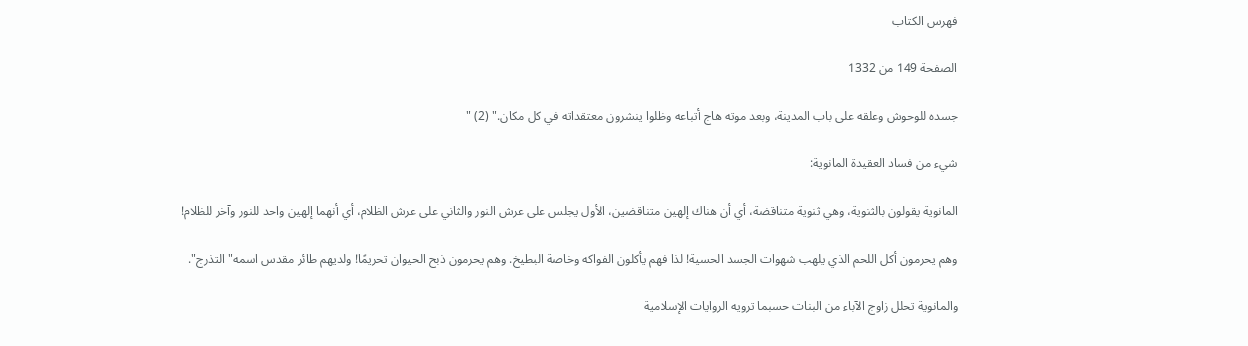فهرس الكتاب

الصفحة 149 من 1332

جسده للوحوش وعلقه على باب المدينة، وبعد موته هاج أتباعه وظلوا ينشرون معتقداته في كل مكان." (2) "

شيء من فساد العقيدة المانوية:

المانوية يقولون بالثنوية، وهي ثنوية متناقضة، أي أن هناك إلهين متناقضين، الأول يجلس على عرش النور والثاني على عرش الظلام، أي أنهما إلهين واحد للنور وآخر للظلام!

وهم يحرمون أكل اللحم الذي يلهب شهوات الجسد الحسية! لذا فهم يأكلون الفواكه وخاصة البطيخ. وهم يحرمون ذبح الحيوان تحريمًا! ولديهم طائر مقدس اسمه"التذرج".

والمانوية تحلل زاوج الآباء من البنات حسبما ترويه الروايات الإسلامية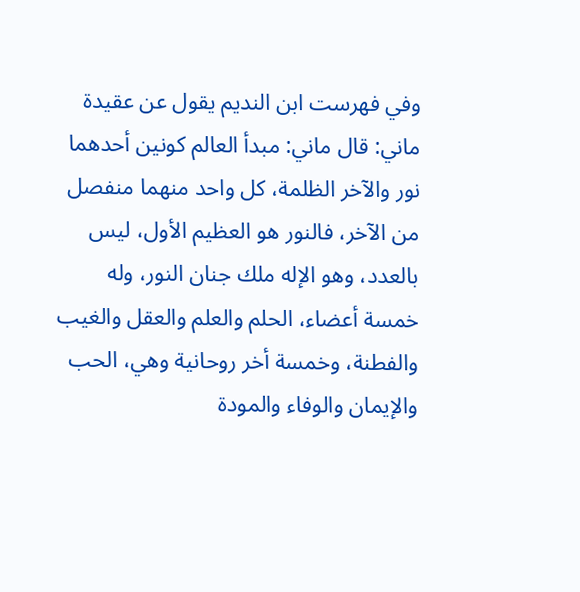وفي فهرست ابن النديم يقول عن عقيدة ماني: قال ماني: مبدأ العالم كونين أحدهما نور والآخر الظلمة، كل واحد منهما منفصل من الآخر، فالنور هو العظيم الأول، ليس بالعدد، وهو الإله ملك جنان النور، وله خمسة أعضاء، الحلم والعلم والعقل والغيب والفطنة، وخمسة أخر روحانية وهي، الحب والإيمان والوفاء والمودة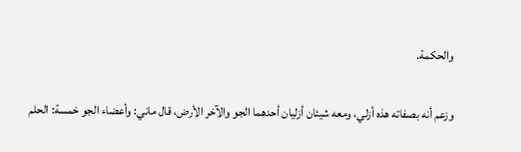والحكمة.

وزعم أنه بصفاته هذه أزلي، ومعه شيئان أزليان أحدهما الجو والآخر الأرض، قال ماني: وأعضاء الجو خمسة: الحلم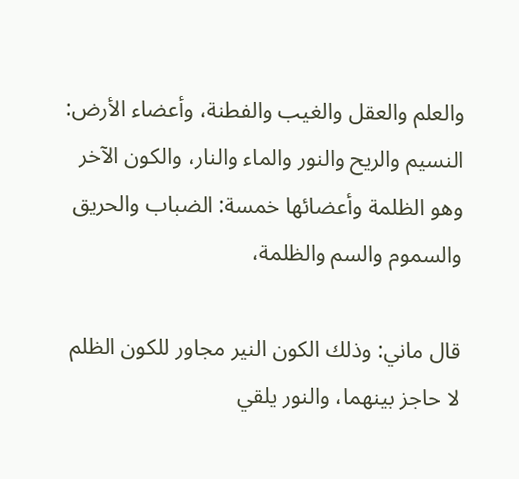والعلم والعقل والغيب والفطنة، وأعضاء الأرض: النسيم والريح والنور والماء والنار، والكون الآخر وهو الظلمة وأعضائها خمسة: الضباب والحريق والسموم والسم والظلمة،

قال ماني: وذلك الكون النير مجاور للكون الظلم لا حاجز بينهما، والنور يلقي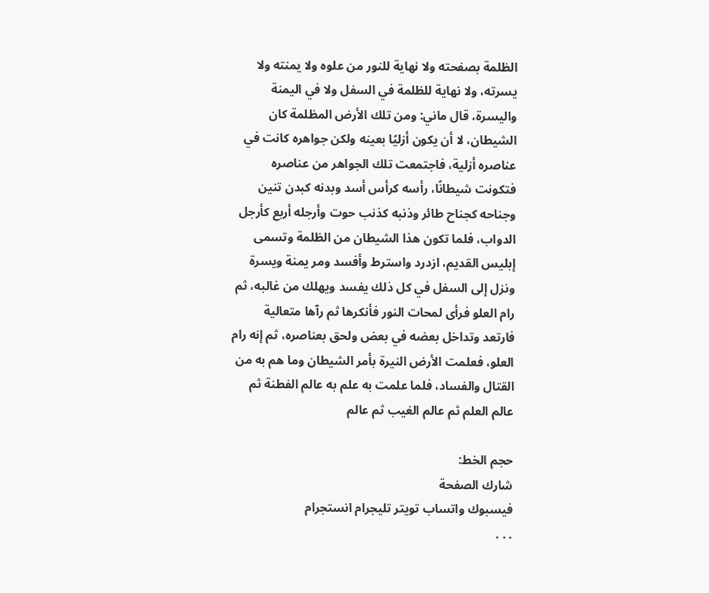الظلمة بصفحته ولا نهاية للنور من علوه ولا يمنته ولا يسرته، ولا نهاية للظلمة في السفل ولا في اليمنة واليسرة، قال ماني: ومن تلك الأرض المظلمة كان الشيطان، لا أن يكون أزليًا بعينه ولكن جواهره كانت في عناصره أزلية، فاجتمعت تلك الجواهر من عناصره فتكونت شيطانًا، رأسه كرأس أسد وبدنه كبدن تنين وجناحه كجناح طائر وذنبه كذنب حوت وأرجله أربع كأرجل الدواب، فلما تكون هذا الشيطان من الظلمة وتسمى إبليس القديم، ازدرد واسترط وأفسد ومر يمنة ويسرة ونزل إلى السفل في كل ذلك يفسد ويهلك من غالبه، ثم رام العلو فرأى لمحات النور فأنكرها ثم رآها متعالية فارتعد وتداخل بعضه في بعض ولحق بعناصره، ثم إنه رام العلو، فعلمت الأرض النيرة بأمر الشيطان وما هم به من القتال والفساد، فلما علمت به علم به عالم الفطنة ثم عالم العلم ثم عالم الغيب ثم عالم

حجم الخط:
شارك الصفحة
فيسبوك واتساب تويتر تليجرام انستجرام
. . .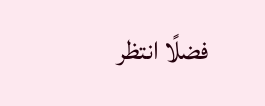فضلًا انتظر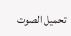تحميل الصوت